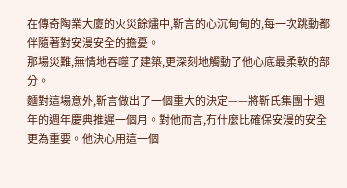在傳奇陶業大廈的火災餘燼中,靳言的心沉甸甸的,每一次跳動都伴隨著對安漫安全的擔憂。
那場災難,無情地吞噬了建築,更深刻地觸動了他心底最柔軟的部分。
麵對這場意外,靳言做出了一個重大的決定——將靳氏集團十週年的週年慶典推遲一個月。對他而言,冇什麼比確保安漫的安全更為重要。他決心用這一個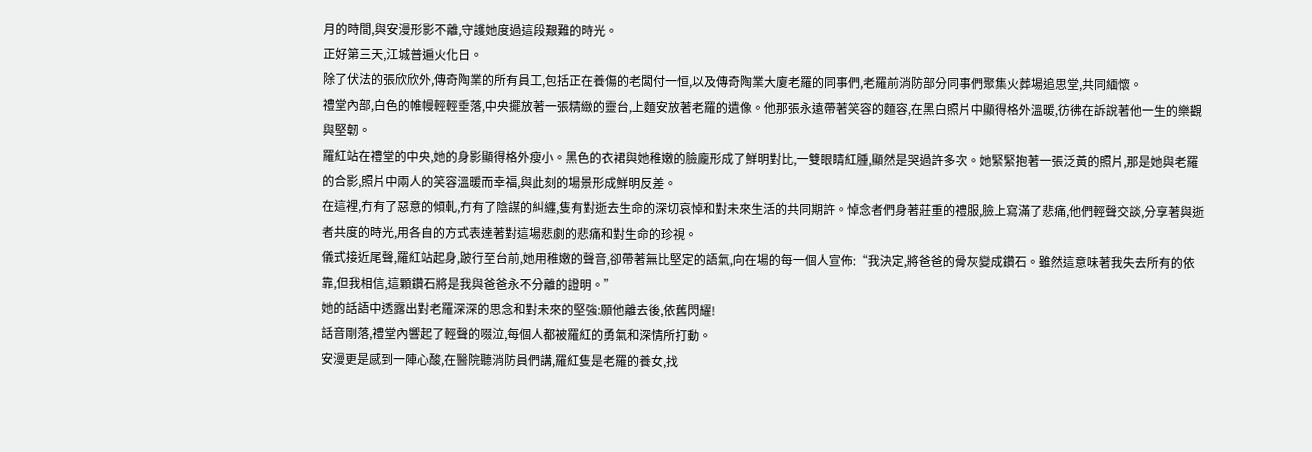月的時間,與安漫形影不離,守護她度過這段艱難的時光。
正好第三天,江城普遍火化日。
除了伏法的張欣欣外,傳奇陶業的所有員工,包括正在養傷的老闆付一恒,以及傳奇陶業大廈老羅的同事們,老羅前消防部分同事們聚集火葬場追思堂,共同緬懷。
禮堂內部,白色的帷幔輕輕垂落,中央擺放著一張精緻的靈台,上麵安放著老羅的遺像。他那張永遠帶著笑容的麵容,在黑白照片中顯得格外溫暖,彷彿在訴說著他一生的樂觀與堅韌。
羅紅站在禮堂的中央,她的身影顯得格外瘦小。黑色的衣裙與她稚嫩的臉龐形成了鮮明對比,一雙眼睛紅腫,顯然是哭過許多次。她緊緊抱著一張泛黃的照片,那是她與老羅的合影,照片中兩人的笑容溫暖而幸福,與此刻的場景形成鮮明反差。
在這裡,冇有了惡意的傾軋,冇有了陰謀的糾纏,隻有對逝去生命的深切哀悼和對未來生活的共同期許。悼念者們身著莊重的禮服,臉上寫滿了悲痛,他們輕聲交談,分享著與逝者共度的時光,用各自的方式表達著對這場悲劇的悲痛和對生命的珍視。
儀式接近尾聲,羅紅站起身,跛行至台前,她用稚嫩的聲音,卻帶著無比堅定的語氣,向在場的每一個人宣佈:“我決定,將爸爸的骨灰變成鑽石。雖然這意味著我失去所有的依靠,但我相信,這顆鑽石將是我與爸爸永不分離的證明。”
她的話語中透露出對老羅深深的思念和對未來的堅強:願他離去後,依舊閃耀!
話音剛落,禮堂內響起了輕聲的啜泣,每個人都被羅紅的勇氣和深情所打動。
安漫更是感到一陣心酸,在醫院聽消防員們講,羅紅隻是老羅的養女,找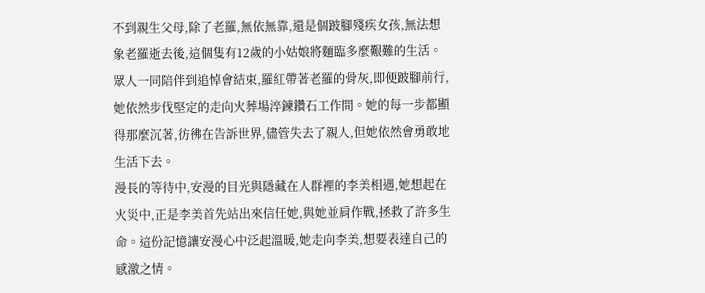不到親生父母,除了老羅,無依無靠,還是個跛腳殘疾女孩,無法想象老羅逝去後,這個隻有12歲的小姑娘將麵臨多麼艱難的生活。
眾人一同陪伴到追悼會結束,羅紅帶著老羅的骨灰,即便跛腳前行,她依然步伐堅定的走向火葬場淬鍊鑽石工作間。她的每一步都顯得那麼沉著,彷彿在告訴世界,儘管失去了親人,但她依然會勇敢地生活下去。
漫長的等待中,安漫的目光與隱藏在人群裡的李美相遇,她想起在火災中,正是李美首先站出來信任她,與她並肩作戰,拯救了許多生命。這份記憶讓安漫心中泛起溫暖,她走向李美,想要表達自己的感激之情。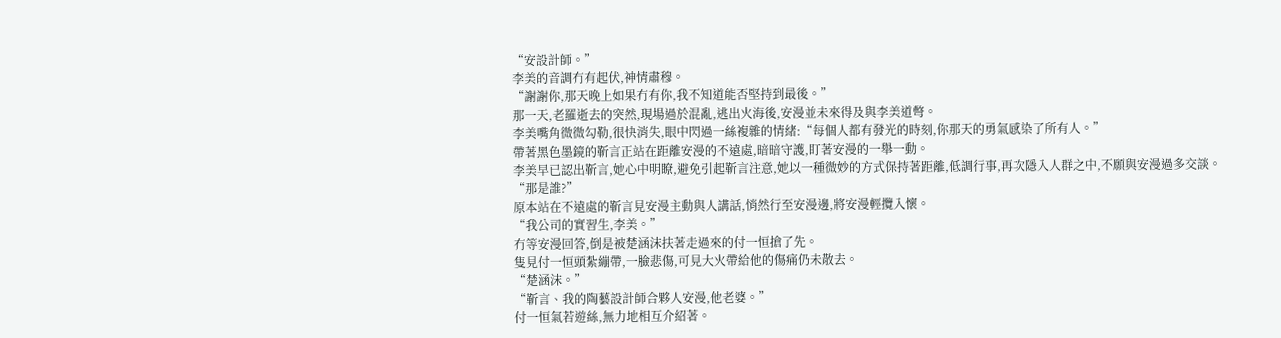“安設計師。”
李美的音調冇有起伏,神情肅穆。
“謝謝你,那天晚上如果冇有你,我不知道能否堅持到最後。”
那一天,老羅逝去的突然,現場過於混亂,逃出火海後,安漫並未來得及與李美道彆。
李美嘴角微微勾勒,很快消失,眼中閃過一絲複雜的情緒:“每個人都有發光的時刻,你那天的勇氣感染了所有人。”
帶著黑色墨鏡的靳言正站在距離安漫的不遠處,暗暗守護,盯著安漫的一舉一動。
李美早已認出靳言,她心中明瞭,避免引起靳言注意,她以一種微妙的方式保持著距離,低調行事,再次隱入人群之中,不願與安漫過多交談。
“那是誰?”
原本站在不遠處的靳言見安漫主動與人講話,悄然行至安漫邊,將安漫輕攬入懷。
“我公司的實習生,李美。”
冇等安漫回答,倒是被楚涵沫扶著走過來的付一恒搶了先。
隻見付一恒頭紮繃帶,一臉悲傷,可見大火帶給他的傷痛仍未散去。
“楚涵沫。”
“靳言、我的陶藝設計師合夥人安漫,他老婆。”
付一恒氣若遊絲,無力地相互介紹著。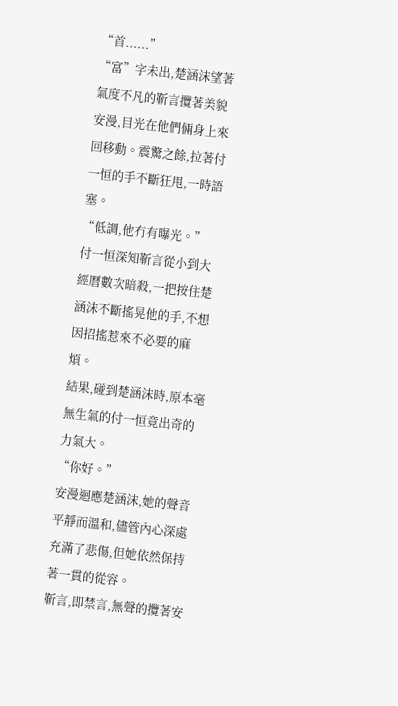“首......”
“富”字未出,楚涵沫望著氣度不凡的靳言攬著美貌安漫,目光在他們倆身上來回移動。震驚之餘,拉著付一恒的手不斷狂甩,一時語塞。
“低調,他冇有曝光。”
付一恒深知靳言從小到大經曆數次暗殺,一把按住楚涵沫不斷搖晃他的手,不想因招搖惹來不必要的麻煩。
結果,碰到楚涵沫時,原本毫無生氣的付一恒竟出奇的力氣大。
“你好。”
安漫迴應楚涵沫,她的聲音平靜而溫和,儘管內心深處充滿了悲傷,但她依然保持著一貫的從容。
靳言,即禁言,無聲的攬著安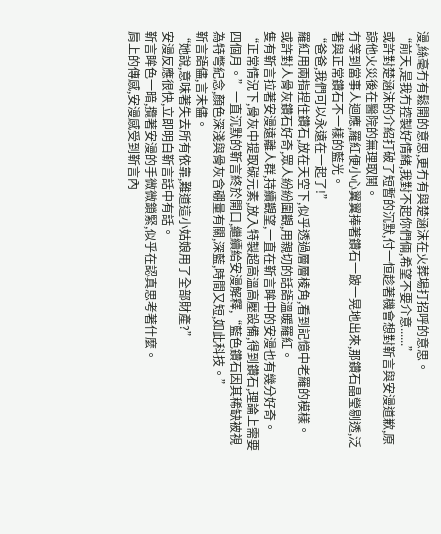漫,絲毫冇有鬆開的意思,更冇有與楚涵沫在火葬場打招呼的意思。
“前天,是我冇控製好情緒,我對不起你們倆,希望不要介意......”
或許對楚涵沫的介紹打破了短暫的沉默,付一恒趁著機會想對靳言與安漫道歉,原諒他火災後在醫院的無理取鬨。
冇等到當事人迴應,羅紅便小心翼翼捧著鑽石一跛一晃地出來,那鑽石晶瑩剔透,泛著與正常鑽石不一樣的藍光。
“爸爸,我們可以永遠在一起了!”
羅紅用兩指捏住鑽石,放在天空下,似乎透過層層棱角,看到記憶中老羅的模樣。
或許對人骨灰鑽石好奇,眾人紛紛圍觀,用親切的話語溫暖羅紅。
隻有靳言拉著安漫遠離人群,持續觀望,一直在靳言眸中的安漫也有幾分好奇。
“正常情況下,骨灰中提取碳元素,放入特製超高溫高壓設備,得到鑽石,理論上需要四個月。”一直沉默的靳言終於開口,繼續給安漫解釋,“藍色鑽石因其稀缺被視為特彆紀念,顏色深淺與骨灰含硼量有關,深藍,時間又短,如此科技。”
靳言語儘,言未儘。
“她說,意味著失去所有依靠,難道這小姑娘用了全部財產?”
安漫反應很快,立即明白靳言話中有話。
靳言眸色一暗,攬著安漫的手微微鎖緊,似乎在認真思考著什麼。
肩上的傳感,安漫感受到靳言內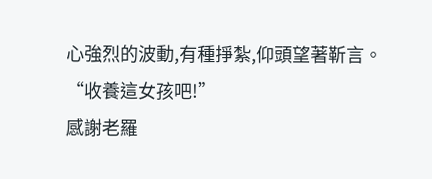心強烈的波動,有種掙紮,仰頭望著靳言。
“收養這女孩吧!”
感謝老羅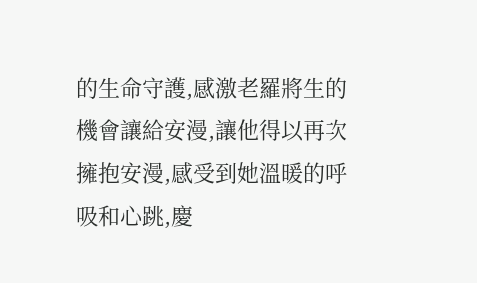的生命守護,感激老羅將生的機會讓給安漫,讓他得以再次擁抱安漫,感受到她溫暖的呼吸和心跳,慶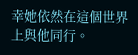幸她依然在這個世界上與他同行。